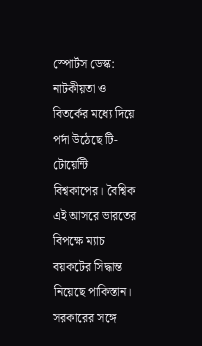স্পোর্টস ডেস্ক:
নাটকীয়তা ও বিতর্কের মধ্যে দিয়ে পর্দা উঠেছে টি-টোয়েন্টি বিশ্বকাপের। বৈশ্বিক এই আসরে ভারতের বিপক্ষে ম্যাচ বয়কটের সিদ্ধান্ত নিয়েছে পাকিস্তান। সরকারের সঙ্গে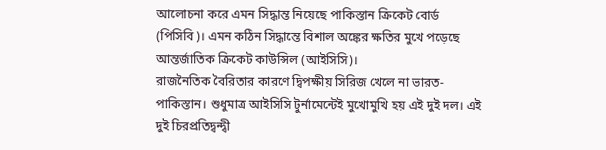আলোচনা করে এমন সিদ্ধান্ত নিয়েছে পাকিস্তান ক্রিকেট বোর্ড (পিসিবি)। এমন কঠিন সিদ্ধান্তে বিশাল অঙ্কের ক্ষতির মুখে পড়েছে আন্তর্জাতিক ক্রিকেট কাউন্সিল (আইসিসি)।
রাজনৈতিক বৈরিতার কারণে দ্বিপক্ষীয় সিরিজ খেলে না ভারত-পাকিস্তান। শুধুমাত্র আইসিসি টুর্নামেন্টেই মুখোমুখি হয় এই দুই দল। এই দুই চিরপ্রতিদ্বন্দ্বী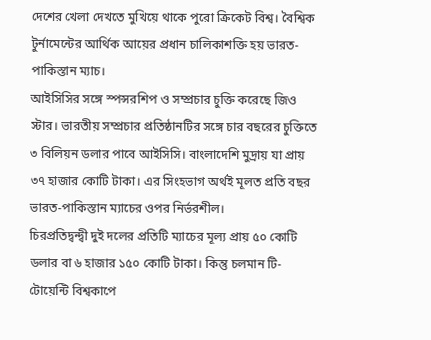দেশের খেলা দেখতে মুখিয়ে থাকে পুরো ক্রিকেট বিশ্ব। বৈশ্বিক টুর্নামেন্টের আর্থিক আয়ের প্রধান চালিকাশক্তি হয় ভারত-পাকিস্তান ম্যাচ।
আইসিসির সঙ্গে স্পন্সরশিপ ও সম্প্রচার চুক্তি করেছে জিও স্টার। ভারতীয় সম্প্রচার প্রতিষ্ঠানটির সঙ্গে চার বছরের চুক্তিতে ৩ বিলিয়ন ডলার পাবে আইসিসি। বাংলাদেশি মুদ্রায় যা প্রায় ৩৭ হাজার কোটি টাকা। এর সিংহভাগ অর্থই মূলত প্রতি বছর ভারত-পাকিস্তান ম্যাচের ওপর নির্ভরশীল।
চিরপ্রতিদ্বন্দ্বী দুই দলের প্রতিটি ম্যাচের মূল্য প্রায় ৫০ কোটি ডলার বা ৬ হাজার ১৫০ কোটি টাকা। কিন্তু চলমান টি-টোয়েন্টি বিশ্বকাপে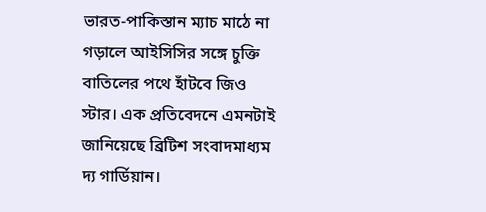ভারত-পাকিস্তান ম্যাচ মাঠে না গড়ালে আইসিসির সঙ্গে চুক্তি বাতিলের পথে হাঁটবে জিও স্টার। এক প্রতিবেদনে এমনটাই জানিয়েছে ব্রিটিশ সংবাদমাধ্যম দ্য গার্ডিয়ান।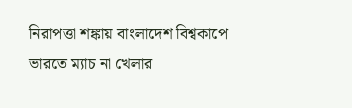নিরাপত্তা শঙ্কায় বাংলাদেশ বিশ্বকাপে ভারতে ম্যাচ না খেলার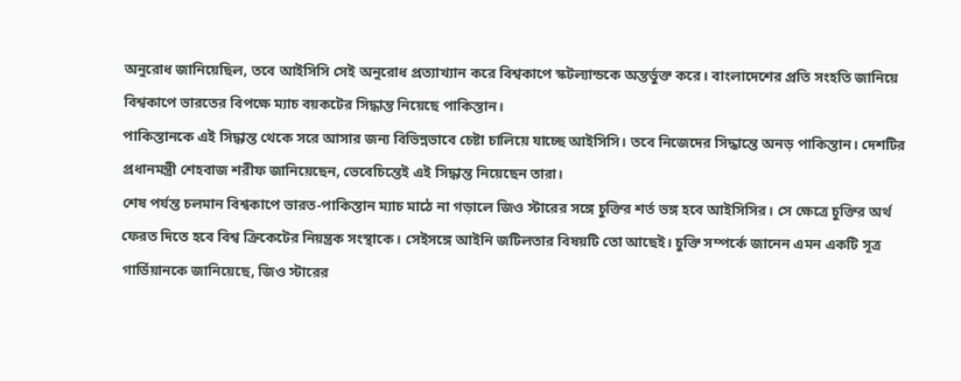অনুরোধ জানিয়েছিল, তবে আইসিসি সেই অনুরোধ প্রত্যাখ্যান করে বিশ্বকাপে স্কটল্যান্ডকে অন্তর্ভুক্ত করে। বাংলাদেশের প্রতি সংহতি জানিয়ে বিশ্বকাপে ভারতের বিপক্ষে ম্যাচ বয়কটের সিদ্ধান্ত নিয়েছে পাকিস্তান।
পাকিস্তানকে এই সিদ্ধান্ত থেকে সরে আসার জন্য বিভিন্নভাবে চেষ্টা চালিয়ে যাচ্ছে আইসিসি। তবে নিজেদের সিদ্ধান্তে অনড় পাকিস্তান। দেশটির প্রধানমন্ত্রী শেহবাজ শরীফ জানিয়েছেন, ভেবেচিন্তেই এই সিদ্ধান্ত নিয়েছেন তারা।
শেষ পর্যন্ত চলমান বিশ্বকাপে ভারত-পাকিস্তান ম্যাচ মাঠে না গড়ালে জিও স্টারের সঙ্গে চুক্তির শর্ত ভঙ্গ হবে আইসিসির। সে ক্ষেত্রে চুক্তির অর্থ ফেরত দিতে হবে বিশ্ব ক্রিকেটের নিয়ন্ত্রক সংস্থাকে। সেইসঙ্গে আইনি জটিলতার বিষয়টি তো আছেই। চুক্তি সম্পর্কে জানেন এমন একটি সূত্র গার্ডিয়ানকে জানিয়েছে, জিও স্টারের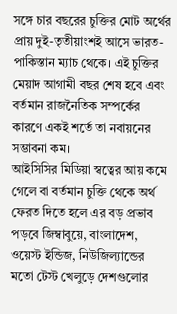সঙ্গে চার বছরের চুক্তির মোট অর্থের প্রায় দুই-তৃতীয়াংশই আসে ভারত-পাকিস্তান ম্যাচ থেকে। এই চুক্তির মেয়াদ আগামী বছর শেষ হবে এবং বর্তমান রাজনৈতিক সম্পর্কের কারণে একই শর্তে তা নবায়নের সম্ভাবনা কম।
আইসিসির মিডিয়া স্বত্বের আয় কমে গেলে বা বর্তমান চুক্তি থেকে অর্থ ফেরত দিতে হলে এর বড় প্রভাব পড়বে জিম্বাবুয়ে, বাংলাদেশ, ওয়েস্ট ইন্ডিজ, নিউজিল্যান্ডের মতো টেস্ট খেলুড়ে দেশগুলোর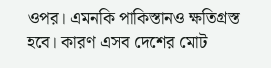ওপর। এমনকি পাকিস্তানও ক্ষতিগ্রস্ত হবে। কারণ এসব দেশের মোট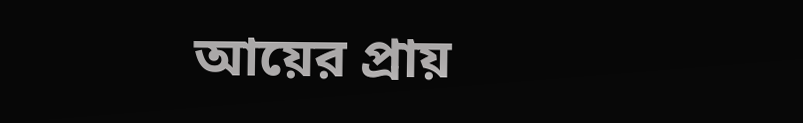আয়ের প্রায়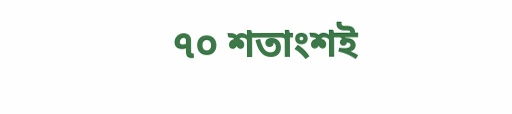৭০ শতাংশই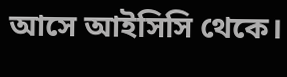আসে আইসিসি থেকে।